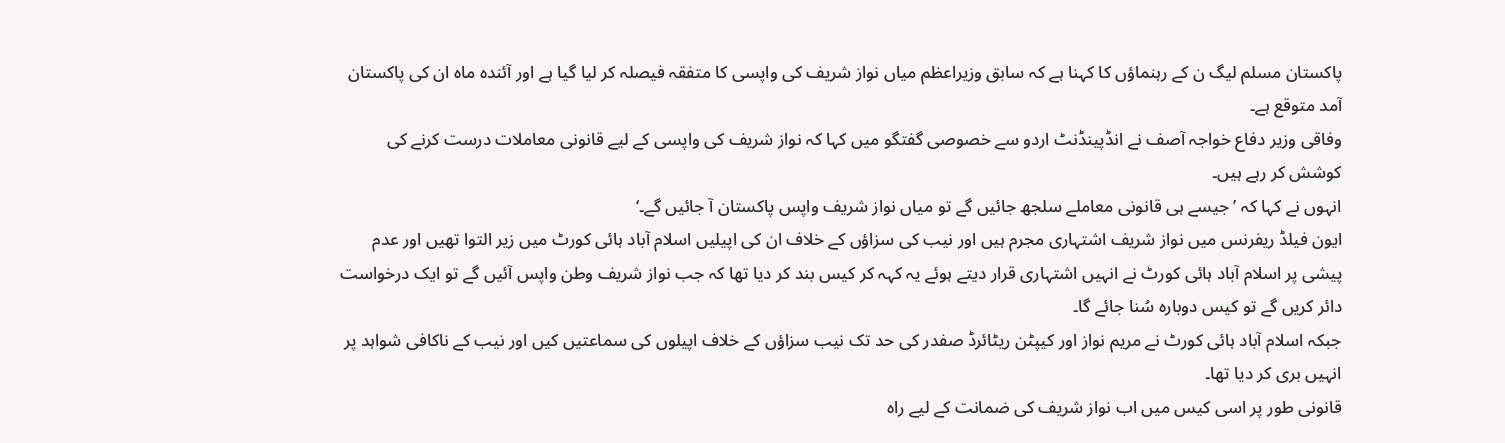پاکستان مسلم لیگ ن کے رہنماؤں کا کہنا ہے کہ سابق وزیراعظم میاں نواز شریف کی واپسی کا متفقہ فیصلہ کر لیا گیا ہے اور آئندہ ماہ ان کی پاکستان آمد متوقع ہے۔
وفاقی وزیر دفاع خواجہ آصف نے انڈپینڈنٹ اردو سے خصوصی گفتگو میں کہا کہ نواز شریف کی واپسی کے لیے قانونی معاملات درست کرنے کی کوشش کر رہے ہیں۔
انہوں نے کہا کہ ’جیسے ہی قانونی معاملے سلجھ جائیں گے تو میاں نواز شریف واپس پاکستان آ جائیں گے۔‘
ایون فیلڈ ریفرنس میں نواز شریف اشتہاری مجرم ہیں اور نیب کی سزاؤں کے خلاف ان کی اپیلیں اسلام آباد ہائی کورٹ میں زیر التوا تھیں اور عدم پیشی پر اسلام آباد ہائی کورٹ نے انہیں اشتہاری قرار دیتے ہوئے یہ کہہ کر کیس بند کر دیا تھا کہ جب نواز شریف وطن واپس آئیں گے تو ایک درخواست دائر کریں گے تو کیس دوبارہ سُنا جائے گا۔
جبکہ اسلام آباد ہائی کورٹ نے مریم نواز اور کیپٹن ریٹائرڈ صفدر کی حد تک نیب سزاؤں کے خلاف اپیلوں کی سماعتیں کیں اور نیب کے ناکافی شواہد پر انہیں بری کر دیا تھا۔
قانونی طور پر اسی کیس میں اب نواز شریف کی ضمانت کے لیے راہ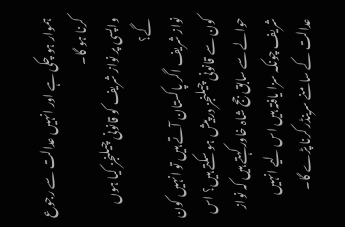ہموار ہو چکی ہے اور انہیں عدالت سے رجوع کرنا ہو گا۔
واپسی پر نواز شریف کو قانونی چیلنجز کیا ہوں گے؟
نواز شریف اگر پاکستان آتے ہیں تو انہیں کون کون سے قانونی چیلنجز درپیش ہو سکتے ہیں؟ اس حوالے سے سابق جج شاہ خاور کہتے ہیں کہ نواز شریف چونکہ سزا یافتہ ہیں اس لیے انہیں عدالت کے سامنے سرینڈر کرنا پڑے گا۔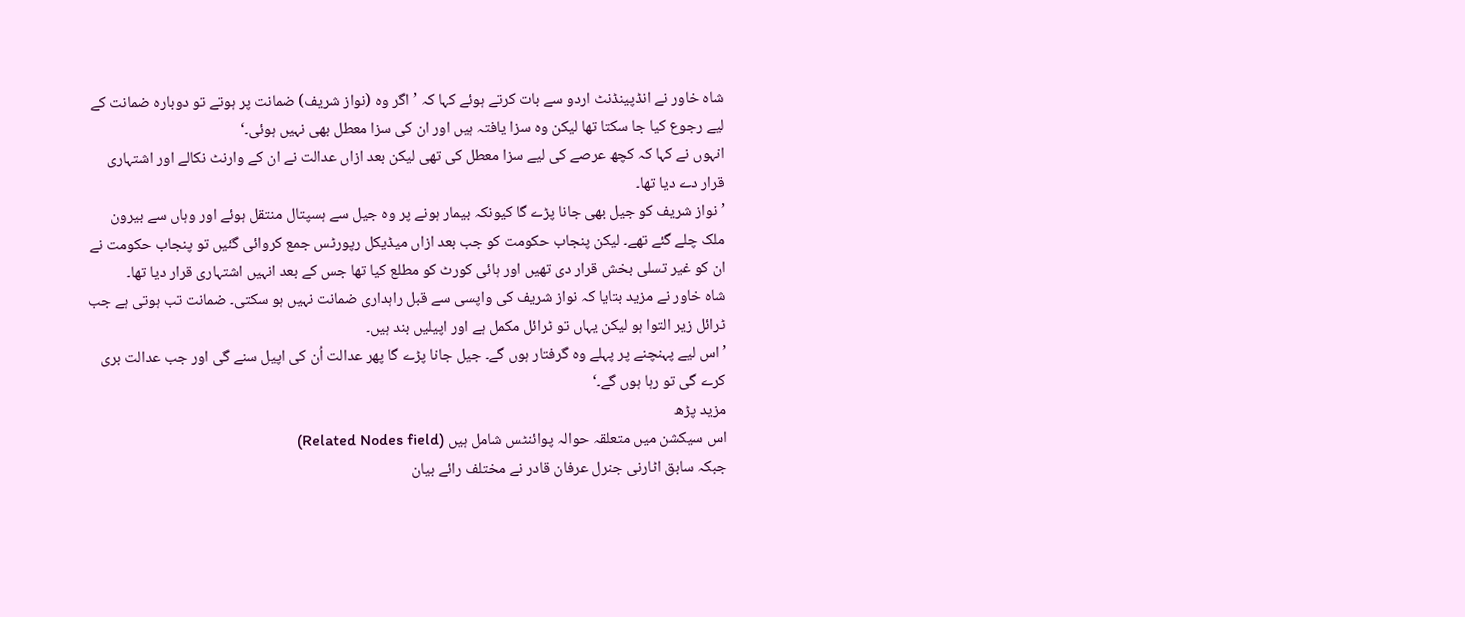شاہ خاور نے انڈپینڈنٹ اردو سے بات کرتے ہوئے کہا کہ ’اگر وہ (نواز شریف) ضمانت پر ہوتے تو دوبارہ ضمانت کے لیے رجوع کیا جا سکتا تھا لیکن وہ سزا یافتہ ہیں اور ان کی سزا معطل بھی نہیں ہوئی۔‘
انہوں نے کہا کہ کچھ عرصے کی لیے سزا معطل کی تھی لیکن بعد ازاں عدالت نے ان کے وارنٹ نکالے اور اشتہاری قرار دے دیا تھا۔
’نواز شریف کو جیل بھی جانا پڑے گا کیونکہ بیمار ہونے پر وہ جیل سے ہسپتال منتقل ہوئے اور وہاں سے بیرون ملک چلے گئے تھے۔ لیکن پنجاب حکومت کو جب بعد ازاں میڈیکل رپورٹس جمع کروائی گئیں تو پنجاب حکومت نے ان کو غیر تسلی بخش قرار دی تھیں اور ہائی کورٹ کو مطلع کیا تھا جس کے بعد انہیں اشتہاری قرار دیا تھا۔
شاہ خاور نے مزید بتایا کہ نواز شریف کی واپسی سے قبل راہداری ضمانت نہیں ہو سکتی۔ ضمانت تب ہوتی ہے جب ٹرائل زیر التوا ہو لیکن یہاں تو ٹرائل مکمل ہے اور اپیلیں بند ہیں۔
’اس لیے پہنچنے پر پہلے وہ گرفتار ہوں گے۔ جیل جانا پڑے گا پھر عدالت اُن کی اپیل سنے گی اور جب عدالت بری کرے گی تو رہا ہوں گے۔‘
مزید پڑھ
اس سیکشن میں متعلقہ حوالہ پوائنٹس شامل ہیں (Related Nodes field)
جبکہ سابق اٹارنی جنرل عرفان قادر نے مختلف رائے بیان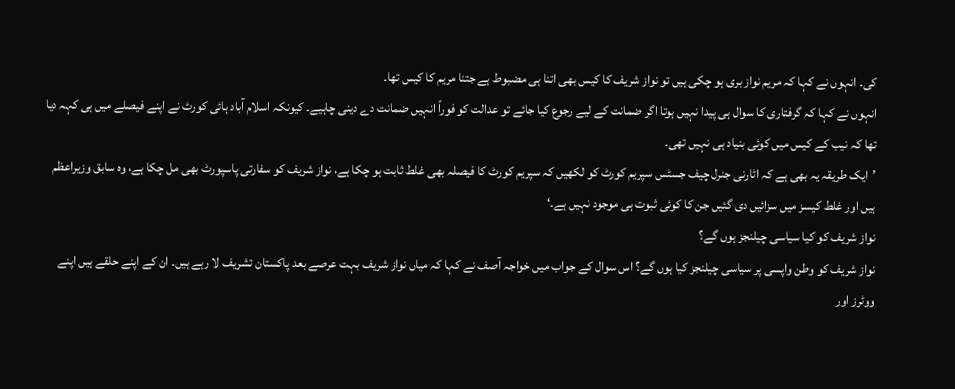کی۔ انہوں نے کہا کہ مریم نواز بری ہو چکی ہیں تو نواز شریف کا کیس بھی اتنا ہی مضبوط ہے جتنا مریم کا کیس تھا۔
انہوں نے کہا کہ گرفتاری کا سوال ہی پیدا نہیں ہوتا اگر ضمانت کے لیے رجوع کیا جائے تو عدالت کو فوراً انہیں ضمانت دے دینی چاہیے۔ کیونکہ اسلام آباد ہائی کورٹ نے اپنے فیصلے میں ہی کہہ دیا تھا کہ نیب کے کیس میں کوئی بنیاد ہی نہیں تھی۔
’ایک طریقہ یہ بھی ہے کہ اٹارنی جنرل چیف جسٹس سپریم کورٹ کو لکھیں کہ سپریم کورٹ کا فیصلہ بھی غلط ثابت ہو چکا ہے، نواز شریف کو سفارتی پاسپورٹ بھی مل چکا ہے، وہ سابق وزیراعظم ہیں اور غلط کیسز میں سزائیں دی گئیں جن کا کوئی ثبوت ہی موجود نہیں ہے۔‘
نواز شریف کو کیا سیاسی چیلنجز ہوں گے؟
نواز شریف کو وطن واپسی پر سیاسی چیلنجز کیا ہوں گے؟ اس سوال کے جواب میں خواجہ آصف نے کہا کہ میاں نواز شریف بہت عرصے بعد پاکستان تشریف لا رہے ہیں۔ ان کے اپنے حلقے ہیں اپنے ووٹرز اور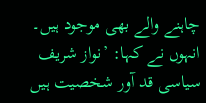چاہنے والے بھی موجود ہیں۔
انہوں نے کہا: ’نواز شریف سیاسی قد آور شخصیت ہیں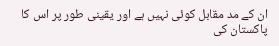ان کے مد مقابل کوئی نہیں ہے اور یقینی طور پر اس کا پاکستان کی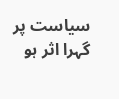سیاست پر گہرا اثر ہو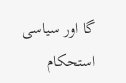گا اور سیاسی استحکام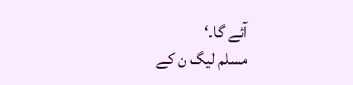آئے گا۔‘
مسلم لیگ ن کے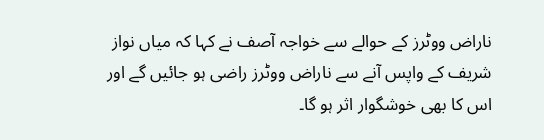ناراض ووٹرز کے حوالے سے خواجہ آصف نے کہا کہ میاں نواز شریف کے واپس آنے سے ناراض ووٹرز راضی ہو جائیں گے اور اس کا بھی خوشگوار اثر ہو گا۔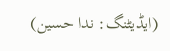(ایڈیٹنگ: ندا حسین)